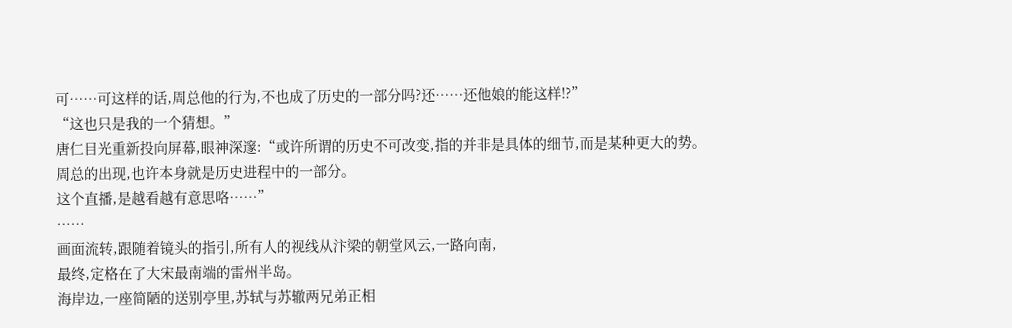可……可这样的话,周总他的行为,不也成了历史的一部分吗?还……还他娘的能这样!?”
“这也只是我的一个猜想。”
唐仁目光重新投向屏幕,眼神深邃:“或许所谓的历史不可改变,指的并非是具体的细节,而是某种更大的势。
周总的出现,也许本身就是历史进程中的一部分。
这个直播,是越看越有意思咯……”
……
画面流转,跟随着镜头的指引,所有人的视线从汴梁的朝堂风云,一路向南,
最终,定格在了大宋最南端的雷州半岛。
海岸边,一座简陋的送别亭里,苏轼与苏辙两兄弟正相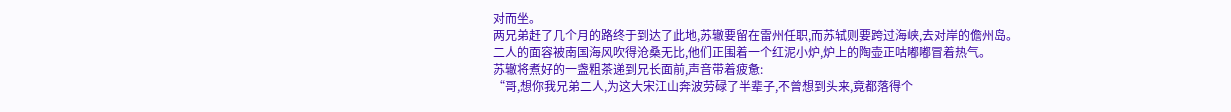对而坐。
两兄弟赶了几个月的路终于到达了此地,苏辙要留在雷州任职,而苏轼则要跨过海峡,去对岸的儋州岛。
二人的面容被南国海风吹得沧桑无比,他们正围着一个红泥小炉,炉上的陶壶正咕嘟嘟冒着热气。
苏辙将煮好的一盏粗茶递到兄长面前,声音带着疲惫:
“哥,想你我兄弟二人,为这大宋江山奔波劳碌了半辈子,不曾想到头来,竟都落得个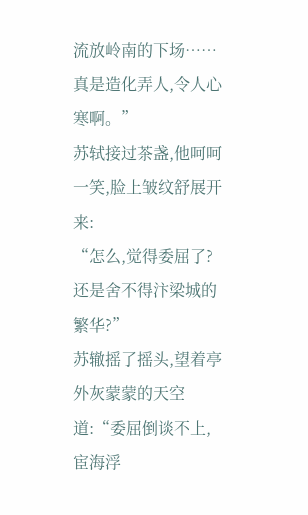流放岭南的下场……
真是造化弄人,令人心寒啊。”
苏轼接过茶盏,他呵呵一笑,脸上皱纹舒展开来:
“怎么,觉得委屈了?还是舍不得汴梁城的繁华?”
苏辙摇了摇头,望着亭外灰蒙蒙的天空道:“委屈倒谈不上,宦海浮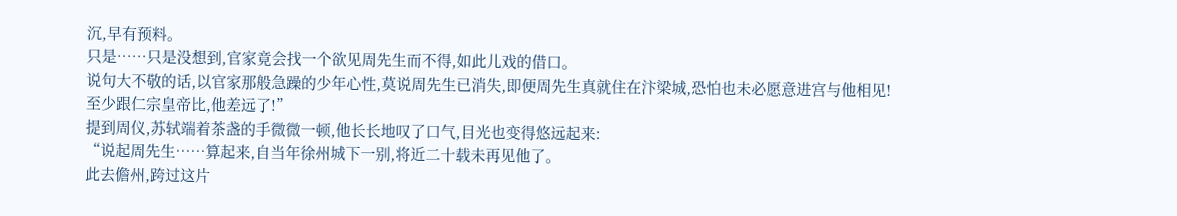沉,早有预料。
只是……只是没想到,官家竟会找一个欲见周先生而不得,如此儿戏的借口。
说句大不敬的话,以官家那般急躁的少年心性,莫说周先生已消失,即便周先生真就住在汴梁城,恐怕也未必愿意进宫与他相见!
至少跟仁宗皇帝比,他差远了!”
提到周仪,苏轼端着茶盏的手微微一顿,他长长地叹了口气,目光也变得悠远起来:
“说起周先生……算起来,自当年徐州城下一别,将近二十载未再见他了。
此去儋州,跨过这片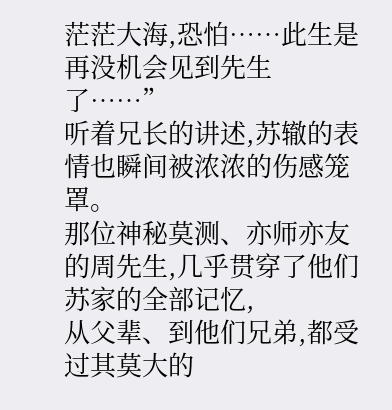茫茫大海,恐怕……此生是再没机会见到先生了……”
听着兄长的讲述,苏辙的表情也瞬间被浓浓的伤感笼罩。
那位神秘莫测、亦师亦友的周先生,几乎贯穿了他们苏家的全部记忆,
从父辈、到他们兄弟,都受过其莫大的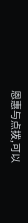恩惠与点拨,可以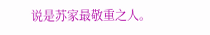说是苏家最敬重之人。